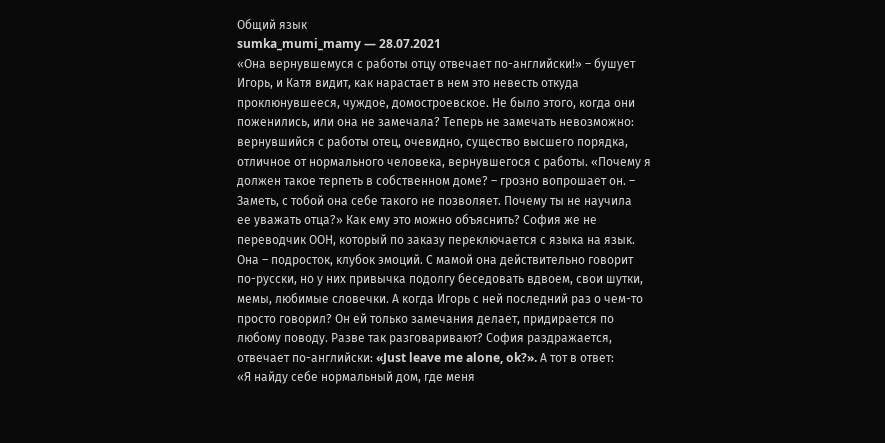Общий язык
sumka_mumi_mamy — 28.07.2021
«Она вернувшемуся с работы отцу отвечает по-английски!» – бушует
Игорь, и Катя видит, как нарастает в нем это невесть откуда
проклюнувшееся, чуждое, домостроевское. Не было этого, когда они
поженились, или она не замечала? Теперь не замечать невозможно:
вернувшийся с работы отец, очевидно, существо высшего порядка,
отличное от нормального человека, вернувшегося с работы. «Почему я
должен такое терпеть в собственном доме? – грозно вопрошает он. –
Заметь, с тобой она себе такого не позволяет. Почему ты не научила
ее уважать отца?» Как ему это можно объяснить? София же не
переводчик ООН, который по заказу переключается с языка на язык.
Она – подросток, клубок эмоций. С мамой она действительно говорит
по-русски, но у них привычка подолгу беседовать вдвоем, свои шутки,
мемы, любимые словечки. А когда Игорь с ней последний раз о чем-то
просто говорил? Он ей только замечания делает, придирается по
любому поводу. Разве так разговаривают? София раздражается,
отвечает по-английски: «Just leave me alone, ok?». А тот в ответ:
«Я найду себе нормальный дом, где меня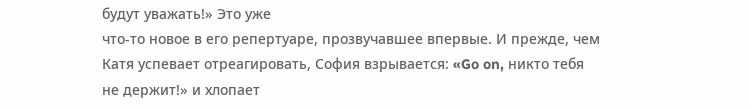будут уважать!» Это уже
что-то новое в его репертуаре, прозвучавшее впервые. И прежде, чем
Катя успевает отреагировать, София взрывается: «Go on, никто тебя
не держит!» и хлопает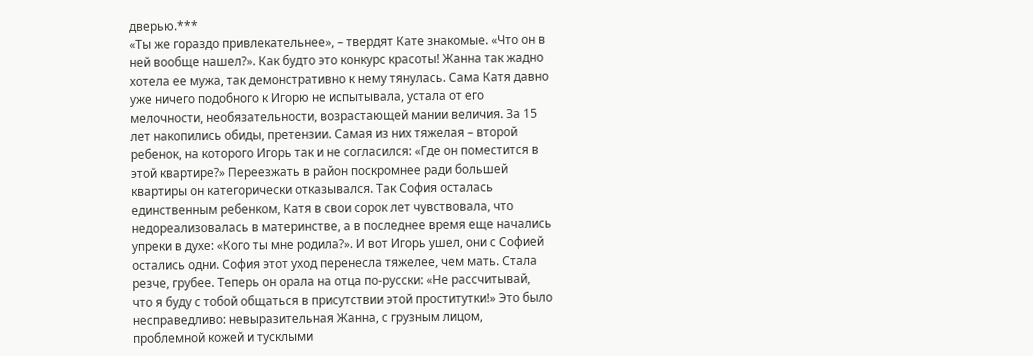дверью.***
«Ты же гораздо привлекательнее», – твердят Кате знакомые. «Что он в ней вообще нашел?». Как будто это конкурс красоты! Жанна так жадно хотела ее мужа, так демонстративно к нему тянулась. Сама Катя давно уже ничего подобного к Игорю не испытывала, устала от его мелочности, необязательности, возрастающей мании величия. За 15 лет накопились обиды, претензии. Самая из них тяжелая – второй ребенок, на которого Игорь так и не согласился: «Где он поместится в этой квартире?» Переезжать в район поскромнее ради большей квартиры он категорически отказывался. Так София осталась единственным ребенком, Катя в свои сорок лет чувствовала, что недореализовалась в материнстве, а в последнее время еще начались упреки в духе: «Кого ты мне родила?». И вот Игорь ушел, они с Софией остались одни. София этот уход перенесла тяжелее, чем мать. Стала резче, грубее. Теперь он орала на отца по-русски: «Не рассчитывай, что я буду с тобой общаться в присутствии этой проститутки!» Это было несправедливо: невыразительная Жанна, с грузным лицом, проблемной кожей и тусклыми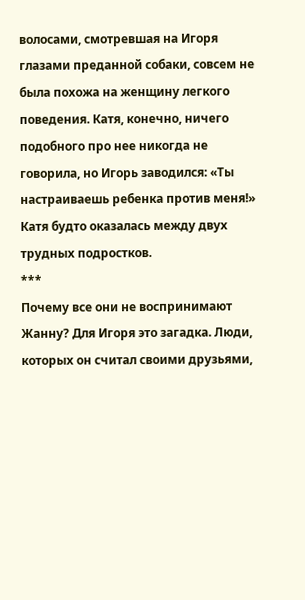волосами, смотревшая на Игоря глазами преданной собаки, совсем не была похожа на женщину легкого поведения. Катя, конечно, ничего подобного про нее никогда не говорила, но Игорь заводился: «Ты настраиваешь ребенка против меня!» Катя будто оказалась между двух трудных подростков.
***
Почему все они не воспринимают Жанну? Для Игоря это загадка. Люди, которых он считал своими друзьями,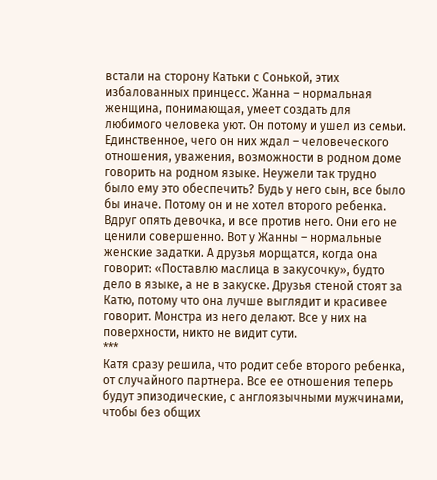встали на сторону Катьки с Сонькой, этих избалованных принцесс. Жанна – нормальная женщина, понимающая, умеет создать для любимого человека уют. Он потому и ушел из семьи. Единственное, чего он них ждал – человеческого отношения, уважения, возможности в родном доме говорить на родном языке. Неужели так трудно было ему это обеспечить? Будь у него сын, все было бы иначе. Потому он и не хотел второго ребенка. Вдруг опять девочка, и все против него. Они его не ценили совершенно. Вот у Жанны – нормальные женские задатки. А друзья морщатся, когда она говорит: «Поставлю маслица в закусочку», будто дело в языке, а не в закуске. Друзья стеной стоят за Катю, потому что она лучше выглядит и красивее говорит. Монстра из него делают. Все у них на поверхности, никто не видит сути.
***
Катя сразу решила, что родит себе второго ребенка, от случайного партнера. Все ее отношения теперь будут эпизодические, с англоязычными мужчинами, чтобы без общих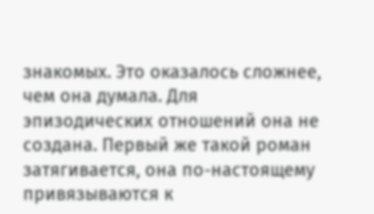знакомых. Это оказалось сложнее, чем она думала. Для эпизодических отношений она не создана. Первый же такой роман затягивается, она по-настоящему привязываются к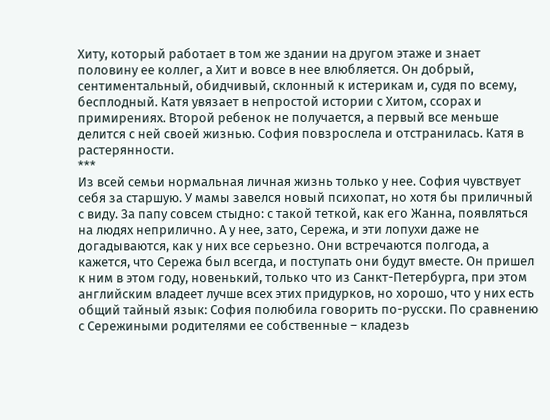Хиту, который работает в том же здании на другом этаже и знает половину ее коллег, а Хит и вовсе в нее влюбляется. Он добрый, сентиментальный, обидчивый, склонный к истерикам и, судя по всему, бесплодный. Катя увязает в непростой истории с Хитом, ссорах и примирениях. Второй ребенок не получается, а первый все меньше делится с ней своей жизнью. София повзрослела и отстранилась. Катя в растерянности.
***
Из всей семьи нормальная личная жизнь только у нее. София чувствует себя за старшую. У мамы завелся новый психопат, но хотя бы приличный с виду. За папу совсем стыдно: с такой теткой, как его Жанна, появляться на людях неприлично. А у нее, зато, Сережа, и эти лопухи даже не догадываются, как у них все серьезно. Они встречаются полгода, а кажется, что Сережа был всегда, и поступать они будут вместе. Он пришел к ним в этом году, новенький, только что из Санкт-Петербурга, при этом английским владеет лучше всех этих придурков, но хорошо, что у них есть общий тайный язык: София полюбила говорить по-русски. По сравнению с Сережиными родителями ее собственные – кладезь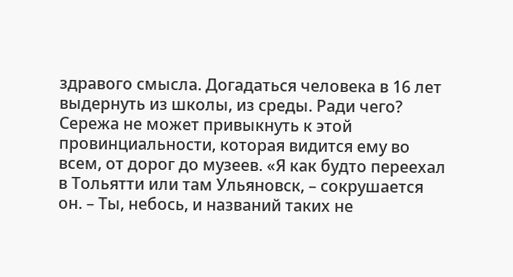здравого смысла. Догадаться человека в 16 лет выдернуть из школы, из среды. Ради чего? Сережа не может привыкнуть к этой провинциальности, которая видится ему во всем, от дорог до музеев. «Я как будто переехал в Тольятти или там Ульяновск, – сокрушается он. – Ты, небось, и названий таких не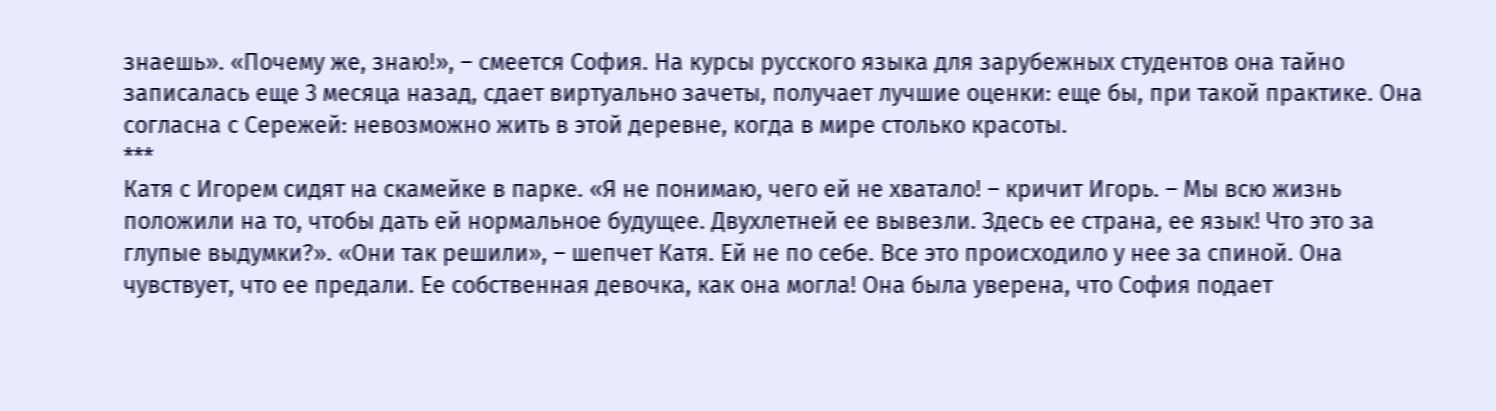знаешь». «Почему же, знаю!», – смеется София. На курсы русского языка для зарубежных студентов она тайно записалась еще 3 месяца назад, сдает виртуально зачеты, получает лучшие оценки: еще бы, при такой практике. Она согласна с Сережей: невозможно жить в этой деревне, когда в мире столько красоты.
***
Катя с Игорем сидят на скамейке в парке. «Я не понимаю, чего ей не хватало! – кричит Игорь. – Мы всю жизнь положили на то, чтобы дать ей нормальное будущее. Двухлетней ее вывезли. Здесь ее страна, ее язык! Что это за глупые выдумки?». «Они так решили», – шепчет Катя. Ей не по себе. Все это происходило у нее за спиной. Она чувствует, что ее предали. Ее собственная девочка, как она могла! Она была уверена, что София подает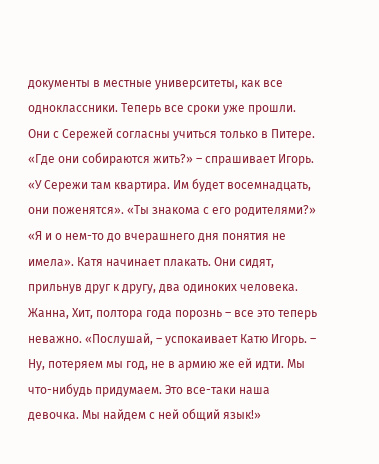документы в местные университеты, как все одноклассники. Теперь все сроки уже прошли. Они с Сережей согласны учиться только в Питере. «Где они собираются жить?» – спрашивает Игорь. «У Сережи там квартира. Им будет восемнадцать, они поженятся». «Ты знакома с его родителями?» «Я и о нем-то до вчерашнего дня понятия не имела». Катя начинает плакать. Они сидят, прильнув друг к другу, два одиноких человека. Жанна, Хит, полтора года порознь – все это теперь неважно. «Послушай, – успокаивает Катю Игорь. – Ну, потеряем мы год, не в армию же ей идти. Мы что-нибудь придумаем. Это все-таки наша девочка. Мы найдем с ней общий язык!»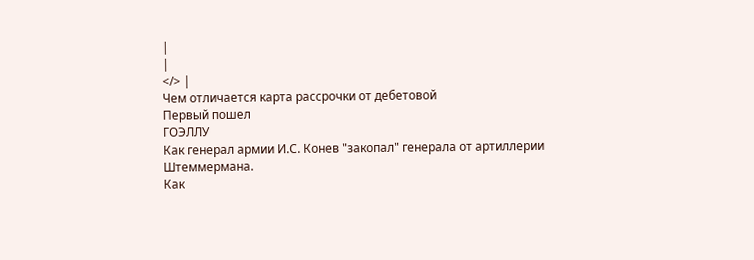|
|
</> |
Чем отличается карта рассрочки от дебетовой
Первый пошел
ГОЭЛЛУ
Как генерал армии И.С. Конев "закопал" генерала от артиллерии Штеммермана.
Как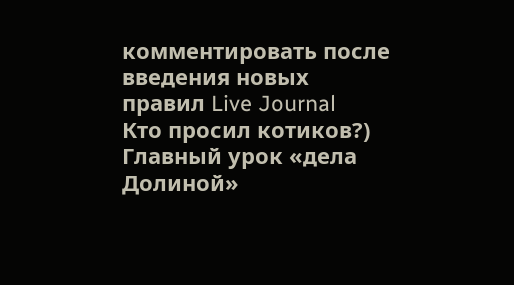комментировать после введения новых правил Live Journal
Кто просил котиков?)
Главный урок «дела Долиной»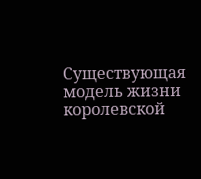Существующая модель жизни королевской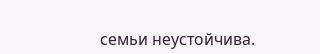семьи неустойчива.